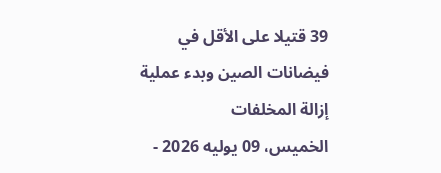39 قتيلا على الأقل في فيضانات الصين وبدء عملية إزالة المخلفات
الخميس، 09 يوليه 2026 -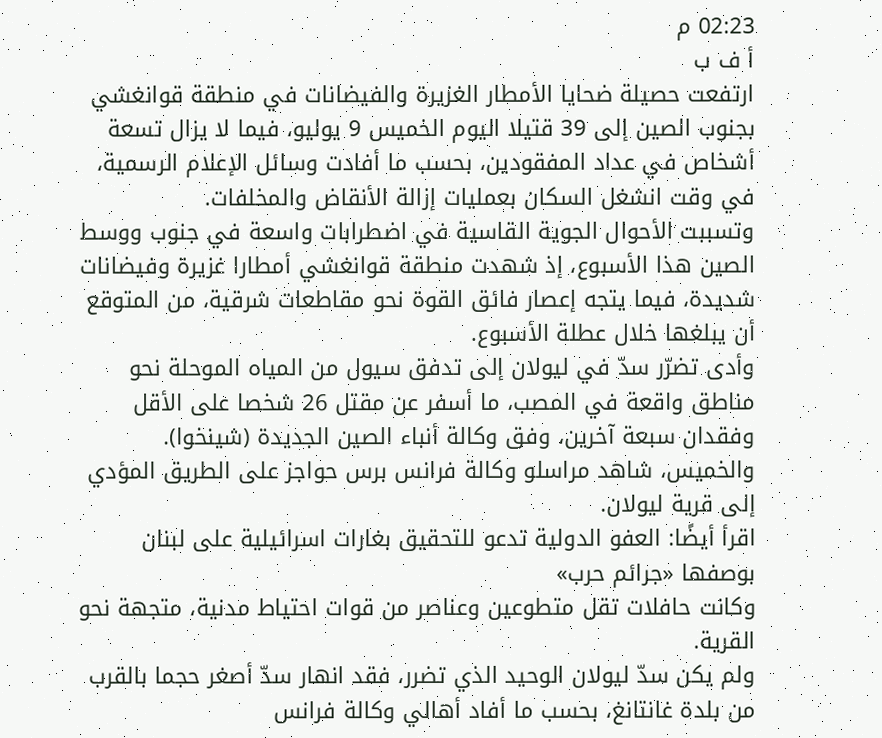02:23 م
أ ف ب
ارتفعت حصيلة ضحايا الأمطار الغزيرة والفيضانات في منطقة قوانغشي بجنوب الصين إلى 39 قتيلا اليوم الخميس 9 يوليو، فيما لا يزال تسعة أشخاص في عداد المفقودين، بحسب ما أفادت وسائل الإعلام الرسمية، في وقت انشغل السكان بعمليات إزالة الأنقاض والمخلفات.
وتسببت الأحوال الجوية القاسية في اضطرابات واسعة في جنوب ووسط الصين هذا الأسبوع، إذ شهدت منطقة قوانغشي أمطارا غزيرة وفيضانات شديدة، فيما يتجه إعصار فائق القوة نحو مقاطعات شرقية، من المتوقع أن يبلغها خلال عطلة الأسبوع.
وأدى تضرّر سدّ في ليولان إلى تدفق سيول من المياه الموحلة نحو مناطق واقعة في المصب، ما أسفر عن مقتل 26 شخصا على الأقل وفقدان سبعة آخرين، وفق وكالة أنباء الصين الجديدة (شينخوا).
والخميس، شاهد مراسلو وكالة فرانس برس حواجز على الطريق المؤدي إلى قرية ليولان.
اقرأ أيضًا: العفو الدولية تدعو للتحقيق بغارات اسرائيلية على لبنان بوصفها «جرائم حرب»
وكانت حافلات تقل متطوعين وعناصر من قوات احتياط مدنية، متجهة نحو القرية.
ولم يكن سدّ ليولان الوحيد الذي تضرر، فقد انهار سدّ أصغر حجما بالقرب من بلدة غانتانغ، بحسب ما أفاد أهالي وكالة فرانس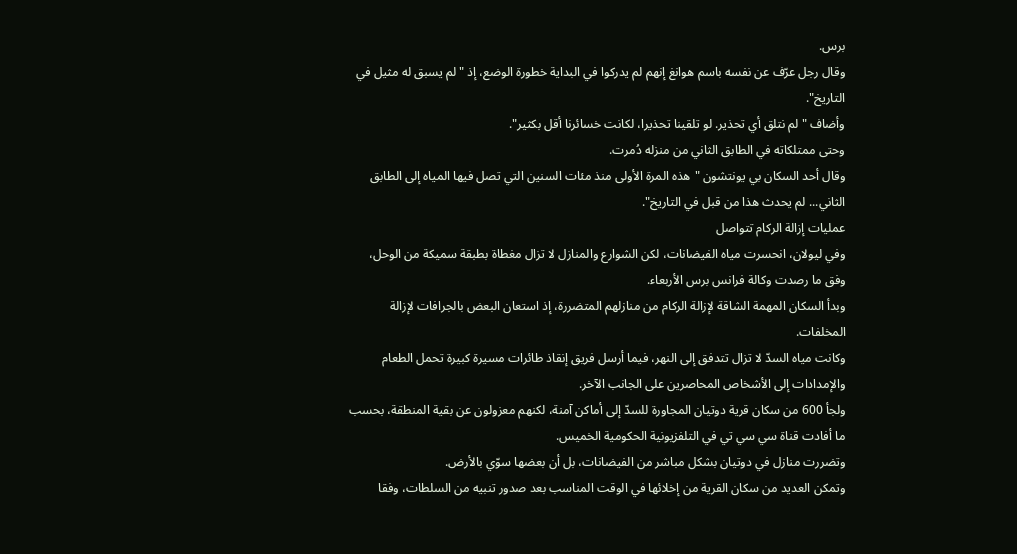برس.
وقال رجل عرّف عن نفسه باسم هوانغ إنهم لم يدركوا في البداية خطورة الوضع، إذ "لم يسبق له مثيل في التاريخ".
وأضاف "لم نتلق أي تحذير. لو تلقينا تحذيرا، لكانت خسائرنا أقل بكثير".
وحتى ممتلكاته في الطابق الثاني من منزله دُمرت.
وقال أحد السكان بي يونتشون "هذه المرة الأولى منذ مئات السنين التي تصل فيها المياه إلى الطابق الثاني... لم يحدث هذا من قبل في التاريخ".
عمليات إزالة الركام تتواصل
وفي ليولان، انحسرت مياه الفيضانات، لكن الشوارع والمنازل لا تزال مغطاة بطبقة سميكة من الوحل، وفق ما رصدت وكالة فرانس برس الأربعاء.
وبدأ السكان المهمة الشاقة لإزالة الركام من منازلهم المتضررة، إذ استعان البعض بالجرافات لإزالة المخلفات.
وكانت مياه السدّ لا تزال تتدفق إلى النهر، فيما أرسل فريق إنقاذ طائرات مسيرة كبيرة تحمل الطعام والإمدادات إلى الأشخاص المحاصرين على الجانب الآخر.
ولجأ 600 من سكان قرية دوتيان المجاورة للسدّ إلى أماكن آمنة، لكنهم معزولون عن بقية المنطقة، بحسب ما أفادت قناة سي سي تي في التلفزيونية الحكومية الخميس.
وتضررت منازل في دوتيان بشكل مباشر من الفيضانات، بل أن بعضها سوّي بالأرض.
وتمكن العديد من سكان القرية من إخلائها في الوقت المناسب بعد صدور تنبيه من السلطات، وفقا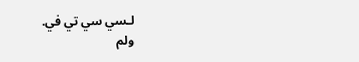لـسي سي تي في.
ولم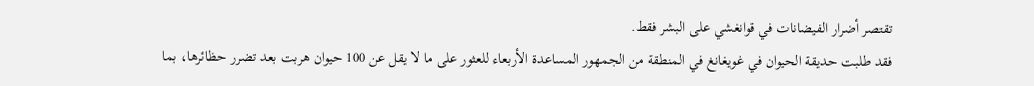تقتصر أضرار الفيضانات في قوانغشي على البشر فقط.
فقد طلبت حديقة الحيوان في غويغانغ في المنطقة من الجمهور المساعدة الأربعاء للعثور على ما لا يقل عن 100 حيوان هربت بعد تضرر حظائرها، بما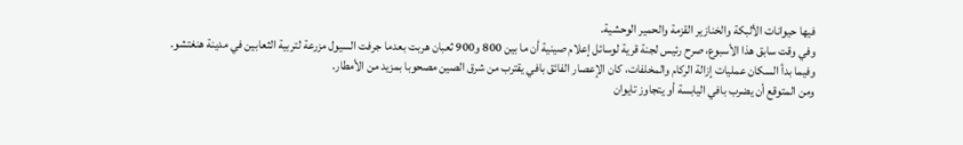فيها حيوانات الألبكة والخنازير القزمة والحمير الوحشية.
وفي وقت سابق هذا الأسبوع، صرح رئيس لجنة قرية لوسائل إعلام صينية أن ما بين 800 و900 ثعبان هربت بعدما جرفت السيول مزرعة لتربية الثعابين في مدينة هنغتشو.
وفيما بدأ السكان عمليات إزالة الركام والمخلفات، كان الإعصار الفائق بافي يقترب من شرق الصين مصحوبا بمزيد من الأمطار.
ومن المتوقع أن يضرب بافي اليابسة أو يتجاوز تايوان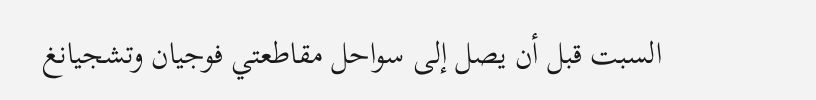السبت قبل أن يصل إلى سواحل مقاطعتي فوجيان وتشجيانغ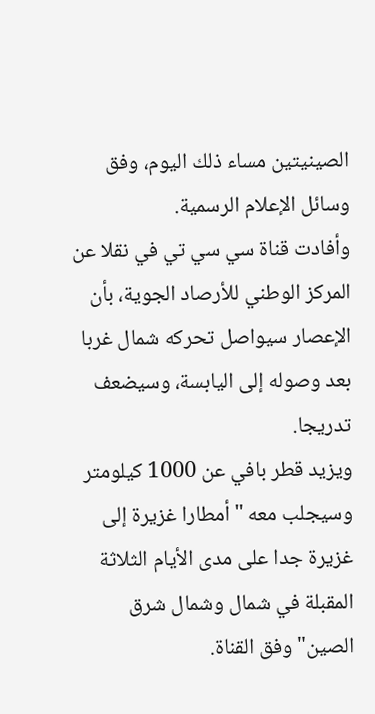الصينيتين مساء ذلك اليوم، وفق وسائل الإعلام الرسمية.
وأفادت قناة سي سي تي في نقلا عن المركز الوطني للأرصاد الجوية، بأن الإعصار سيواصل تحركه شمال غربا بعد وصوله إلى اليابسة، وسيضعف تدريجا.
ويزيد قطر بافي عن 1000 كيلومتر وسيجلب معه "أمطارا غزيرة إلى غزيرة جدا على مدى الأيام الثلاثة المقبلة في شمال وشمال شرق الصين" وفق القناة.